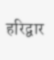हरिद्वार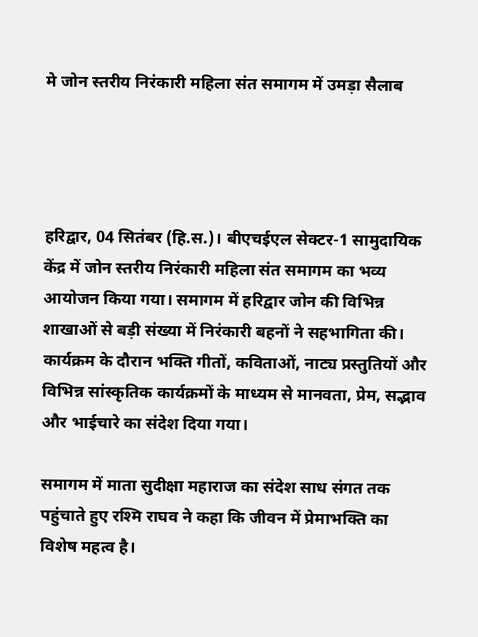मे जोन स्तरीय निरंकारी महिला संत समागम में उमड़ा सैलाब




हरिद्वार, 04 सितंबर (हि.स.)। बीएचईएल सेक्टर-1 सामुदायिक केंद्र में जोन स्तरीय निरंकारी महिला संत समागम का भव्य आयोजन किया गया। समागम में हरिद्वार जोन की विभिन्न शाखाओं से बड़ी संख्या में निरंकारी बहनों ने सहभागिता की। कार्यक्रम के दौरान भक्ति गीतों, कविताओं, नाट्य प्रस्तुतियों और विभिन्न सांस्कृतिक कार्यक्रमों के माध्यम से मानवता, प्रेम, सद्भाव और भाईचारे का संदेश दिया गया।

समागम में माता सुदीक्षा महाराज का संदेश साध संगत तक पहुंचाते हुए रश्मि राघव ने कहा कि जीवन में प्रेमाभक्ति का विशेष महत्व है।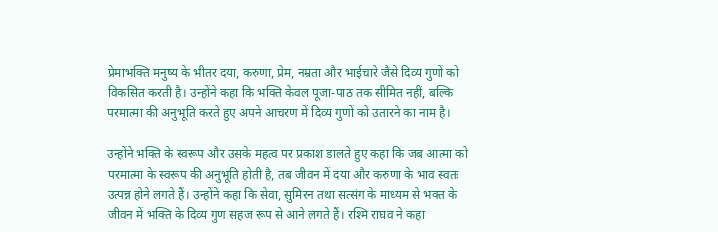प्रेमाभक्ति मनुष्य के भीतर दया, करुणा, प्रेम, नम्रता और भाईचारे जैसे दिव्य गुणों को विकसित करती है। उन्होंने कहा कि भक्ति केवल पूजा-पाठ तक सीमित नहीं, बल्कि परमात्मा की अनुभूति करते हुए अपने आचरण में दिव्य गुणों को उतारने का नाम है।

उन्होंने भक्ति के स्वरूप और उसके महत्व पर प्रकाश डालते हुए कहा कि जब आत्मा को परमात्मा के स्वरूप की अनुभूति होती है, तब जीवन में दया और करुणा के भाव स्वतः उत्पन्न होने लगते हैं। उन्होंने कहा कि सेवा, सुमिरन तथा सत्संग के माध्यम से भक्त के जीवन में भक्ति के दिव्य गुण सहज रूप से आने लगते हैं। रश्मि राघव ने कहा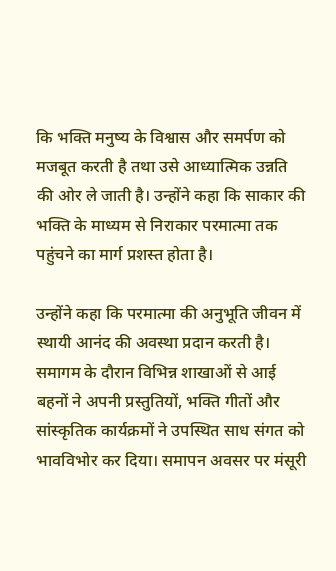कि भक्ति मनुष्य के विश्वास और समर्पण को मजबूत करती है तथा उसे आध्यात्मिक उन्नति की ओर ले जाती है। उन्होंने कहा कि साकार की भक्ति के माध्यम से निराकार परमात्मा तक पहुंचने का मार्ग प्रशस्त होता है।

उन्होंने कहा कि परमात्मा की अनुभूति जीवन में स्थायी आनंद की अवस्था प्रदान करती है। समागम के दौरान विभिन्न शाखाओं से आई बहनों ने अपनी प्रस्तुतियों, भक्ति गीतों और सांस्कृतिक कार्यक्रमों ने उपस्थित साध संगत को भावविभोर कर दिया। समापन अवसर पर मंसूरी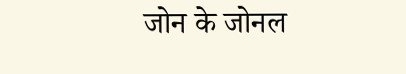जोन के जोनल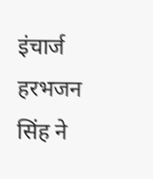इंचार्ज हरभजन सिंह ने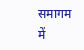समागम में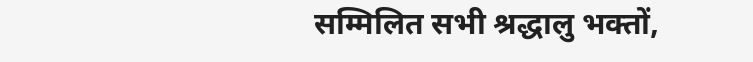सम्मिलित सभी श्रद्धालु भक्तों,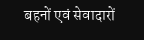बहनों एवं सेवादारों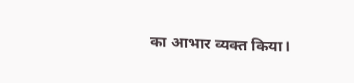का आभार व्यक्त किया।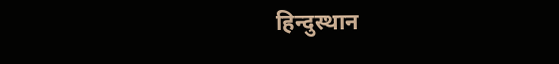हिन्दुस्थान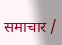समाचार /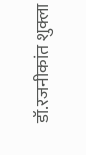डॉ.रजनीकांत शुक्ला